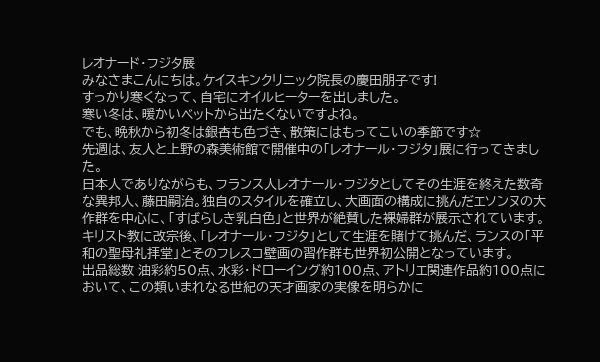レオナード・フジタ展
みなさまこんにちは。ケイスキンクリニック院長の慶田朋子です!
すっかり寒くなって、自宅にオイルヒーターを出しました。
寒い冬は、暖かいベットから出たくないですよね。
でも、晩秋から初冬は銀杏も色づき、散策にはもってこいの季節です☆
先週は、友人と上野の森美術館で開催中の「レオナール・フジタ」展に行ってきました。
日本人でありながらも、フランス人レオナール・フジタとしてその生涯を終えた数奇な異邦人、藤田嗣治。独自のスタイルを確立し、大画面の構成に挑んだエソンヌの大作群を中心に、「すばらしき乳白色」と世界が絶賛した裸婦群が展示されています。
キリスト教に改宗後、「レオナール・フジタ」として生涯を賭けて挑んだ、ランスの「平和の聖母礼拝堂」とそのフレスコ壁画の習作群も世界初公開となっています。
出品総数 油彩約50点、水彩・ドローイング約100点、アトリエ関連作品約100点において、この類いまれなる世紀の天才画家の実像を明らかに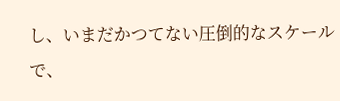し、いまだかつてない圧倒的なスケールで、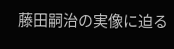藤田嗣治の実像に迫る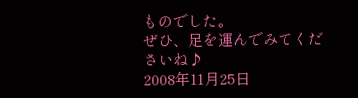ものでした。
ぜひ、足を運んでみてくださいね♪
2008年11月25日